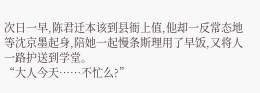次日一早,陈君迁本该到县衙上值,他却一反常态地等沈京墨起身,陪她一起慢条斯理用了早饭,又将人一路护送到学堂。
“大人今天……不忙么?”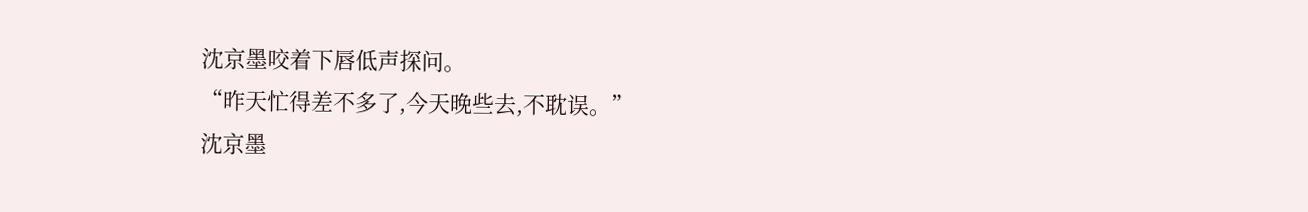沈京墨咬着下唇低声探问。
“昨天忙得差不多了,今天晚些去,不耽误。”
沈京墨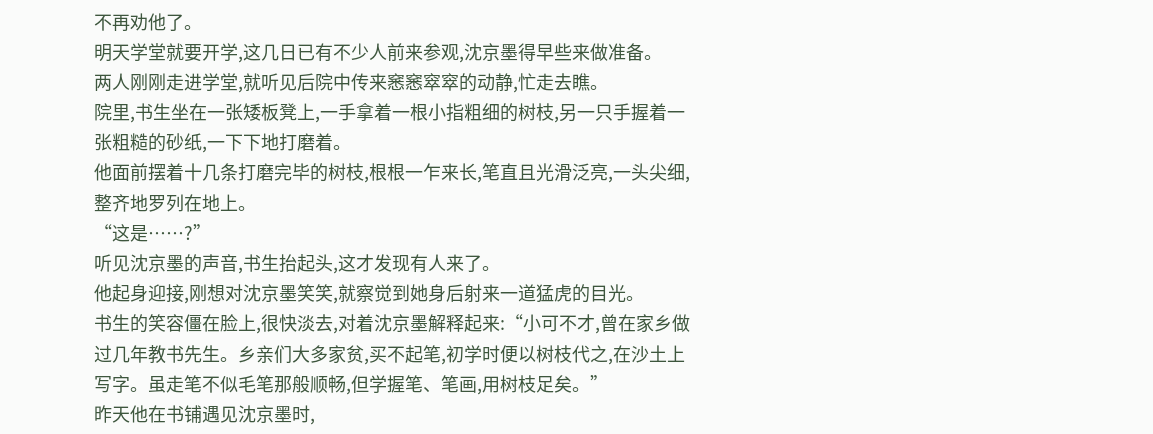不再劝他了。
明天学堂就要开学,这几日已有不少人前来参观,沈京墨得早些来做准备。
两人刚刚走进学堂,就听见后院中传来窸窸窣窣的动静,忙走去瞧。
院里,书生坐在一张矮板凳上,一手拿着一根小指粗细的树枝,另一只手握着一张粗糙的砂纸,一下下地打磨着。
他面前摆着十几条打磨完毕的树枝,根根一乍来长,笔直且光滑泛亮,一头尖细,整齐地罗列在地上。
“这是……?”
听见沈京墨的声音,书生抬起头,这才发现有人来了。
他起身迎接,刚想对沈京墨笑笑,就察觉到她身后射来一道猛虎的目光。
书生的笑容僵在脸上,很快淡去,对着沈京墨解释起来:“小可不才,曾在家乡做过几年教书先生。乡亲们大多家贫,买不起笔,初学时便以树枝代之,在沙土上写字。虽走笔不似毛笔那般顺畅,但学握笔、笔画,用树枝足矣。”
昨天他在书铺遇见沈京墨时,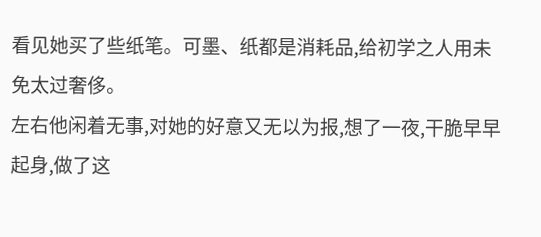看见她买了些纸笔。可墨、纸都是消耗品,给初学之人用未免太过奢侈。
左右他闲着无事,对她的好意又无以为报,想了一夜,干脆早早起身,做了这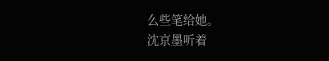么些笔给她。
沈京墨听着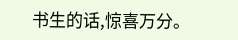书生的话,惊喜万分。